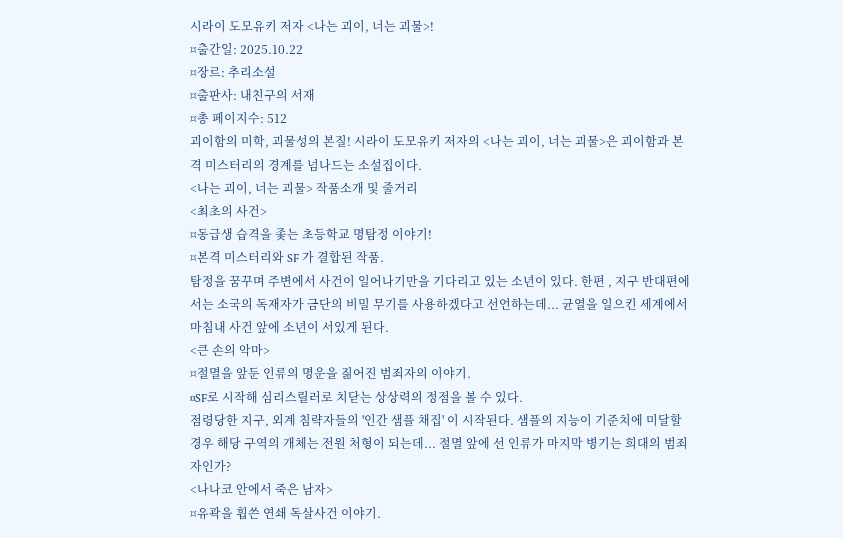시라이 도모유키 저자 <나는 괴이, 너는 괴물>!
¤출간일: 2025.10.22
¤장르: 추리소설
¤출판사: 내친구의 서재
¤총 페이지수: 512
괴이함의 미학, 괴물성의 본질! 시라이 도모유키 저자의 <나는 괴이, 너는 괴물>은 괴이함과 본격 미스터리의 경계를 넘나드는 소설집이다.
<나는 괴이, 너는 괴물> 작품소개 및 줄거리
<최초의 사건>
¤동급생 습격을 좇는 초등학교 명탐정 이야기!
¤본격 미스터리와 SF 가 결합된 작품.
탐정을 꿈꾸며 주변에서 사건이 일어나기만을 기다리고 있는 소년이 있다. 한편 , 지구 반대편에서는 소국의 독재자가 금단의 비밀 무기를 사용하겠다고 선언하는데... 균열을 일으킨 세계에서 마침내 사건 앞에 소년이 서있게 된다.
<큰 손의 악마>
¤절멸을 앞둔 인류의 명운을 짊어진 범죄자의 이야기.
¤SF로 시작해 심리스릴러로 치닫는 상상력의 정점을 볼 수 있다.
점령당한 지구, 외계 침략자들의 '인간 샘플 채집' 이 시작된다. 샘플의 지능이 기준치에 미달할 경우 해당 구역의 개체는 전원 처형이 되는데... 절멸 앞에 선 인류가 마지막 병기는 희대의 범죄자인가?
<나나코 안에서 죽은 남자>
¤유곽을 휩쓴 연쇄 독살사건 이야기.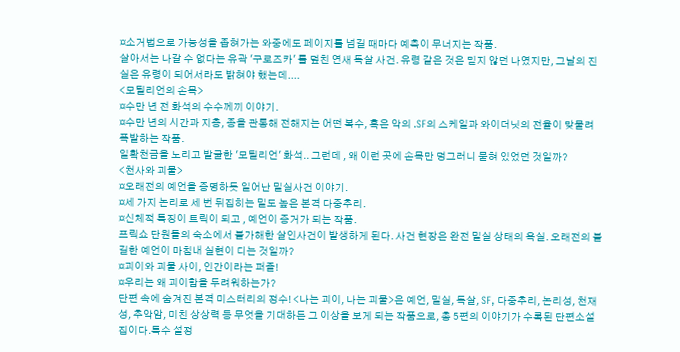¤소거법으로 가능성을 좁혀가는 와중에도 페이지를 넘길 때마다 예측이 무너지는 작품.
살아서는 나갈 수 없다는 유곽 '구로즈카' 를 덮친 연새 독살 사건. 유령 같은 것은 믿지 않던 나였지만, 그날의 진실은 유령이 되어서라도 밝혀야 했는데....
<모틸리언의 손목>
¤수만 년 전 화석의 수수께끼 이야기.
¤수만 년의 시간과 지층, 종을 관통해 전해지는 어떤 복수, 혹은 악의 .SF의 스케일과 와이더닛의 전율이 맞물려 폭발하는 작품.
일확천금을 노리고 발굴한 '모틸리언' 화석.. 그런데 , 왜 이런 곳에 손목만 덩그러니 묻혀 있었던 것일까?
<천사와 괴물>
¤오래전의 예언을 증명하듯 일어난 밀실사건 이야기.
¤세 가지 논리로 세 번 뒤집히는 밀도 높은 본격 다중추리.
¤신체적 특징이 트릭이 되고 , 예언이 증거가 되는 작품.
프릭쇼 단원들의 숙소에서 불가해한 살인사건이 발생하게 된다. 사건 현장은 완전 밀실 상태의 욕실. 오래전의 불길한 예언이 마침내 실현이 디는 것일까?
¤괴이와 괴물 사이, 인간이라는 퍼즐!
¤우리는 왜 괴이함을 두려워하는가?
단편 속에 숨겨진 본격 미스터리의 정수! <나는 괴이, 나는 괴물>은 예언, 밀실, 독살, SF, 다중추리, 논리성, 천재성, 추악암, 미친 상상력 등 무엇을 기대하든 그 이상을 보게 되는 작품으로, 총 5편의 이야기가 수록된 단편소설집이다.특수 설정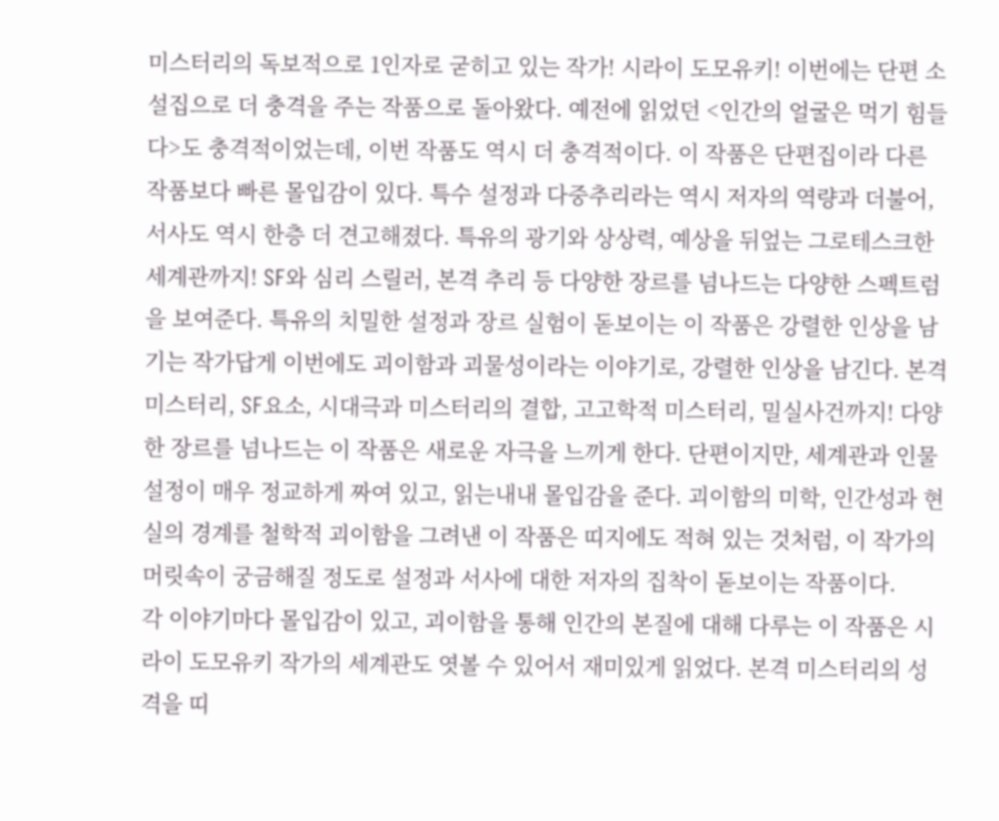미스터리의 독보적으로 1인자로 굳히고 있는 작가! 시라이 도모유키! 이번에는 단편 소설집으로 더 충격을 주는 작품으로 돌아왔다. 예전에 읽었던 <인간의 얼굴은 먹기 힘들다>도 충격적이었는데, 이번 작품도 역시 더 충격적이다. 이 작품은 단편집이라 다른 작품보다 빠른 몰입감이 있다. 특수 설정과 다중추리라는 역시 저자의 역량과 더불어, 서사도 역시 한층 더 견고해졌다. 특유의 광기와 상상력, 예상을 뒤엎는 그로테스크한 세계관까지! SF와 심리 스릴러, 본격 추리 등 다양한 장르를 넘나드는 다양한 스펙트럼을 보여준다. 특유의 치밀한 설정과 장르 실험이 돋보이는 이 작품은 강렬한 인상을 남기는 작가답게 이번에도 괴이함과 괴물성이라는 이야기로, 강렬한 인상을 남긴다. 본격 미스터리, SF요소, 시대극과 미스터리의 결합, 고고학적 미스터리, 밀실사건까지! 다양한 장르를 넘나드는 이 작품은 새로운 자극을 느끼게 한다. 단편이지만, 세계관과 인물 설정이 매우 정교하게 짜여 있고, 읽는내내 몰입감을 준다. 괴이함의 미학, 인간성과 현실의 경계를 철학적 괴이함을 그려낸 이 작품은 띠지에도 적혀 있는 것처럼, 이 작가의 머릿속이 궁금해질 정도로 설정과 서사에 대한 저자의 집착이 돋보이는 작품이다.
각 이야기마다 몰입감이 있고, 괴이함을 통해 인간의 본질에 대해 다루는 이 작품은 시라이 도모유키 작가의 세계관도 엿볼 수 있어서 재미있게 읽었다. 본격 미스터리의 성격을 띠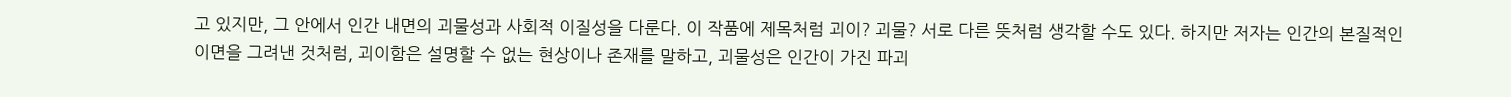고 있지만, 그 안에서 인간 내면의 괴물성과 사회적 이질성을 다룬다. 이 작품에 제목처럼 괴이? 괴물? 서로 다른 뜻처럼 생각할 수도 있다. 하지만 저자는 인간의 본질적인 이면을 그려낸 것처럼, 괴이함은 설명할 수 없는 현상이나 존재를 말하고, 괴물성은 인간이 가진 파괴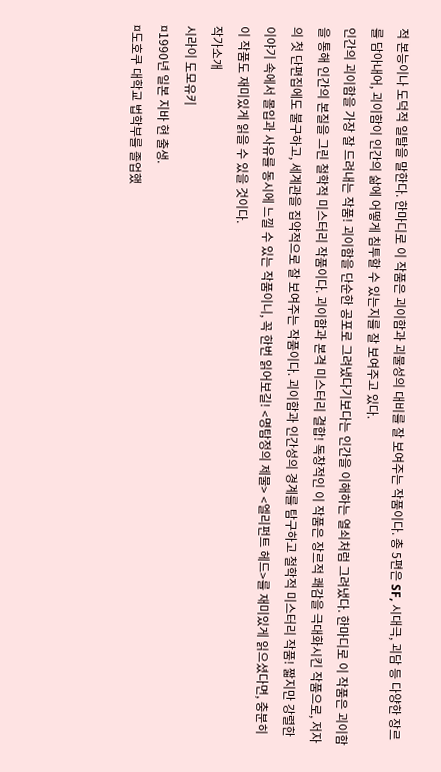적 본능이나 도덕적 일탈을 말한다. 한마디로 이 작품은 괴이함과 괴물성의 대비를 잘 보여주는 작품이다. 총 5편은 SF, 시대극, 괴담 등 다양한 장르를 담아내어, 괴이함이 인간의 삶에 어떻게 침투할 수 있는지를 잘 보여주고 있다.
인간의 괴이함을 가장 잘 드려내는 작품! 괴이함을 단순한 공포로 그려냈다기보다는 인간을 이해하는 열쇠처럼 그려냈다. 한마디로 이 작품은 괴이함을 통해 인간의 본질을 그린 철학적 미스터리 작품이다. 괴이함과 본격 미스터리 결합! 독창적인 이 작품은 장르적 쾌감을 극대화시킨 작품으로, 저자의 첫 단편집에도 불구하고, 세계관을 집약적으로 잘 보여주는 작품이다. 괴이함과 인간성의 경계를 탐구하고 철학적 미스터리 작품! 짧지만 강렬한 이야기 속에서 몰입과 사유를 동시에 느낄 수 있는 작품이니, 꼭 한번 읽어보길! <명탐정의 제물> <엘리펀트 헤드>를 재미있게 읽으셨다면, 충분히 이 작품도 재미있게 읽을 수 있을 것이다.
작가소개
시라이 도모유키
¤1990년 일본 지바 현 출생.
¤도호쿠 대학교 법학부를 졸업했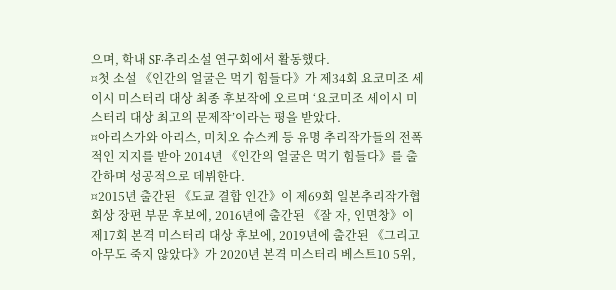으며, 학내 SF·추리소설 연구회에서 활동했다.
¤첫 소설 《인간의 얼굴은 먹기 힘들다》가 제34회 요코미조 세이시 미스터리 대상 최종 후보작에 오르며 ‘요코미조 세이시 미스터리 대상 최고의 문제작’이라는 평을 받았다.
¤아리스가와 아리스, 미치오 슈스케 등 유명 추리작가들의 전폭적인 지지를 받아 2014년 《인간의 얼굴은 먹기 힘들다》를 출간하며 성공적으로 데뷔한다.
¤2015년 출간된 《도쿄 결합 인간》이 제69회 일본추리작가협회상 장편 부문 후보에, 2016년에 출간된 《잘 자, 인면창》이 제17회 본격 미스터리 대상 후보에, 2019년에 출간된 《그리고 아무도 죽지 않았다》가 2020년 본격 미스터리 베스트10 5위,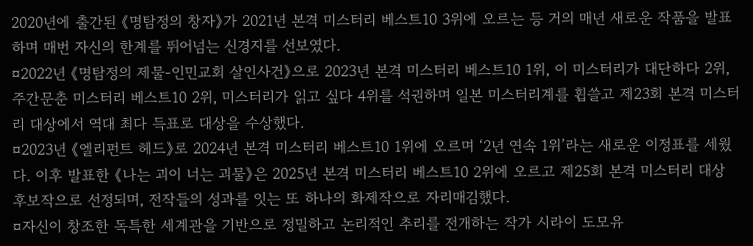2020년에 출간된 《명탐정의 창자》가 2021년 본격 미스터리 베스트10 3위에 오르는 등 거의 매년 새로운 작품을 발표하며 매번 자신의 한계를 뛰어넘는 신경지를 선보였다.
¤2022년 《명탐정의 제물-인민교회 살인사건》으로 2023년 본격 미스터리 베스트10 1위, 이 미스터리가 대단하다 2위, 주간문춘 미스터리 베스트10 2위, 미스터리가 읽고 싶다 4위를 석권하며 일본 미스터리계를 휩쓸고 제23회 본격 미스터리 대상에서 역대 최다 득표로 대상을 수상했다.
¤2023년 《엘리펀트 헤드》로 2024년 본격 미스터리 베스트10 1위에 오르며 ‘2년 연속 1위’라는 새로운 이정표를 세웠다. 이후 발표한 《나는 괴이 너는 괴물》은 2025년 본격 미스터리 베스트10 2위에 오르고 제25회 본격 미스터리 대상 후보작으로 선정되며, 전작들의 성과를 잇는 또 하나의 화제작으로 자리매김했다.
¤자신이 창조한 독특한 세계관을 기반으로 정밀하고 논리적인 추리를 전개하는 작가 시라이 도모유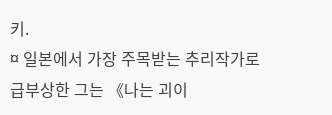키.
¤ 일본에서 가장 주목받는 추리작가로 급부상한 그는 《나는 괴이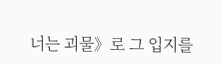너는 괴물》로 그 입지를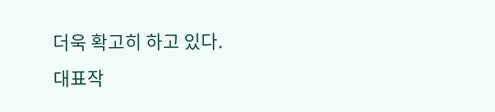더욱 확고히 하고 있다.
대표작